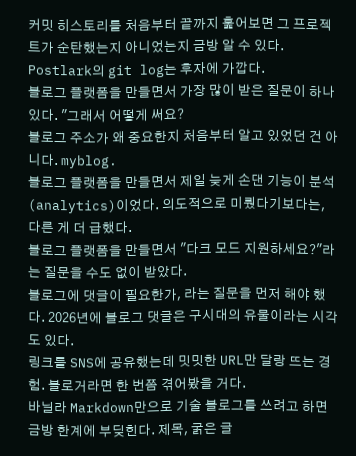커밋 히스토리를 처음부터 끝까지 훑어보면 그 프로젝트가 순탄했는지 아니었는지 금방 알 수 있다. Postlark의 git log는 후자에 가깝다.
블로그 플랫폼을 만들면서 가장 많이 받은 질문이 하나 있다. "그래서 어떻게 써요?
블로그 주소가 왜 중요한지 처음부터 알고 있었던 건 아니다. myblog.
블로그 플랫폼을 만들면서 제일 늦게 손댄 기능이 분석(analytics)이었다. 의도적으로 미뤘다기보다는, 다른 게 더 급했다.
블로그 플랫폼을 만들면서 "다크 모드 지원하세요?"라는 질문을 수도 없이 받았다.
블로그에 댓글이 필요한가, 라는 질문을 먼저 해야 했다. 2026년에 블로그 댓글은 구시대의 유물이라는 시각도 있다.
링크를 SNS에 공유했는데 밋밋한 URL만 달랑 뜨는 경험. 블로거라면 한 번쯤 겪어봤을 거다.
바닐라 Markdown만으로 기술 블로그를 쓰려고 하면 금방 한계에 부딪힌다. 제목, 굵은 글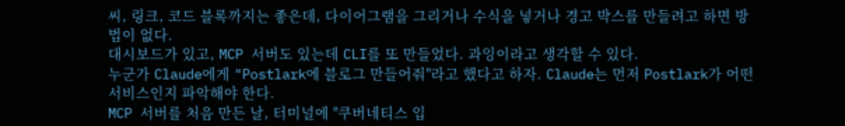씨, 링크, 코드 블록까지는 좋은데, 다이어그램을 그리거나 수식을 넣거나 경고 박스를 만들려고 하면 방법이 없다.
대시보드가 있고, MCP 서버도 있는데 CLI를 또 만들었다. 과잉이라고 생각할 수 있다.
누군가 Claude에게 "Postlark에 블로그 만들어줘"라고 했다고 하자. Claude는 먼저 Postlark가 어떤 서비스인지 파악해야 한다.
MCP 서버를 처음 만든 날, 터미널에 "쿠버네티스 입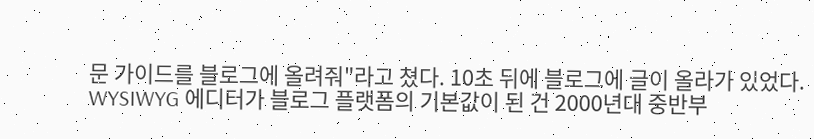문 가이드를 블로그에 올려줘"라고 쳤다. 10초 뒤에 블로그에 글이 올라가 있었다.
WYSIWYG 에디터가 블로그 플랫폼의 기본값이 된 건 2000년대 중반부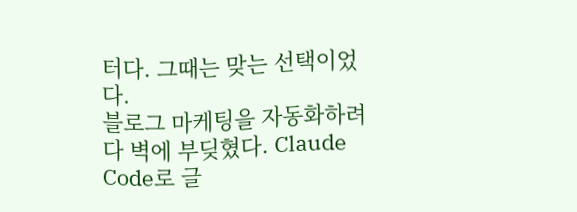터다. 그때는 맞는 선택이었다.
블로그 마케팅을 자동화하려다 벽에 부딪혔다. Claude Code로 글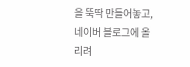을 뚝딱 만들어놓고, 네이버 블로그에 올리려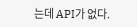는데 API가 없다.